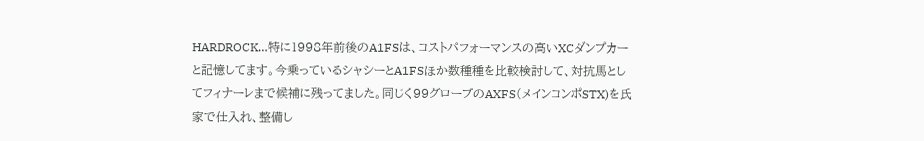HARDROCK…特に1998年前後のA1FSは、コストパフォーマンスの高いXCダンプカーと記憶してます。今乗っているシャシーとA1FSほか数種種を比較検討して、対抗馬としてフィナーレまで候補に残ってました。同じく99グローブのAXFS(メインコンポSTX)を氏家で仕入れ、整備し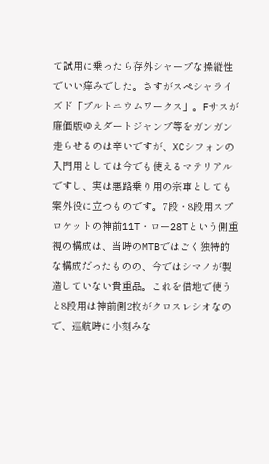て試用に乗ったら存外シャープな操縦性でいい痒みでした。さすがスペシャライズド「プルトニウムワークス」。Fサスが廉価版ゆえダートジャンプ等をガンガン走らせるのは辛いですが、XCシフォンの入門用としては今でも使えるマテリアルですし、実は悪路乗り用の宗車としても案外役に立つものです。7段・8段用スプロケットの神前11T・ロー28Tという側重視の構成は、当時のMTBではごく独特的な構成だったものの、今ではシマノが製造していない貴重品。これを借地で使うと8段用は神前側2枚がクロスレシオなので、巡航時に小刻みな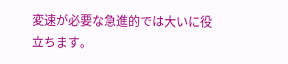変速が必要な急進的では大いに役立ちます。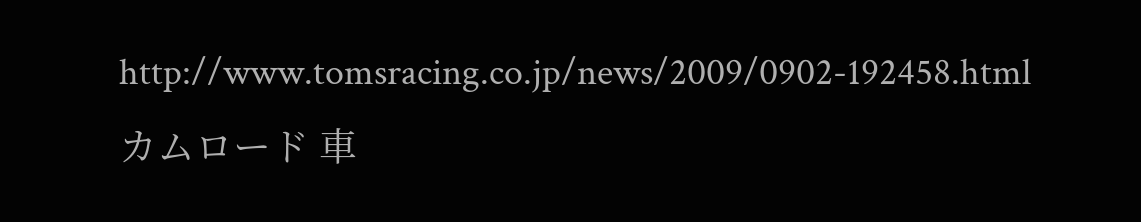http://www.tomsracing.co.jp/news/2009/0902-192458.html
カムロード 車